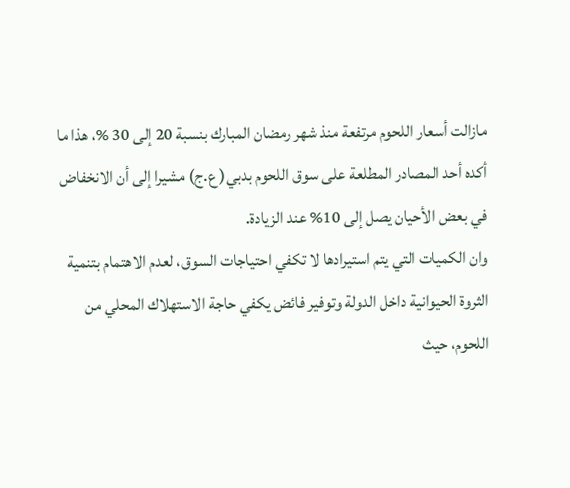مازالت أسعار اللحوم مرتفعة منذ شهر رمضان المبارك بنسبة 20 إلى 30 %، هذا ما أكده أحد المصادر المطلعة على سوق اللحوم بدبي( ع.ج) مشيرا إلى أن الانخفاض في بعض الأحيان يصل إلى 10% عند الزيادة.
وان الكميات التي يتم استيرادها لا تكفي احتياجات السوق، لعدم الاهتمام بتنمية الثروة الحيوانية داخل الدولة وتوفير فائض يكفي حاجة الاستهلاك المحلي من اللحوم، حيث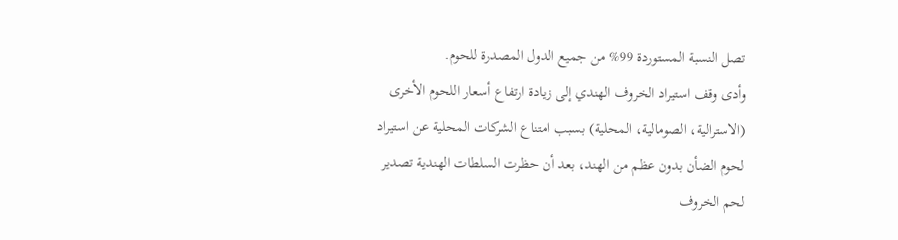تصل النسبة المستوردة 99% من جميع الدول المصدرة للحوم.
وأدى وقف استيراد الخروف الهندي إلى زيادة ارتفاع أسعار اللحوم الأخرى (الاسترالية، الصومالية، المحلية) بسبب امتناع الشركات المحلية عن استيراد لحوم الضأن بدون عظم من الهند، بعد أن حظرت السلطات الهندية تصدير لحم الخروف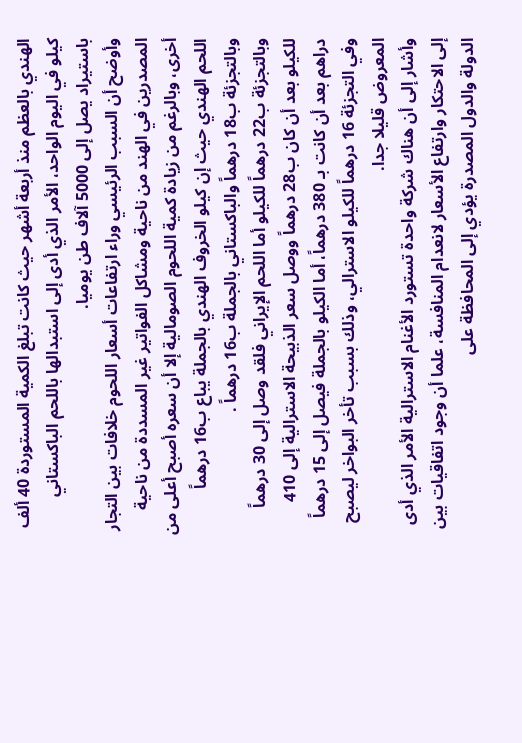الهندي بالعظم منذ أربعة أشهر حيث كانت تبلغ الكمية المستوردة 40 ألف كيلو في اليوم الواحد، الأمر الذي أدى إلى استبدالها باللحم الباكستاني باستيراد يصل إلى 5000 آلاف طن يوميا.
وأوضح أن السبب الرئيسي وراء ارتفاعات أسعار اللحوم خلافات بين التجار المصدرين في الهند من ناحية ومشاكل الفواتير غير المسددة من ناحية أخرى، وبالرغم من زيادة كمية اللحوم الصومالية إلا أن سعره أصبح أعلى من اللحم الهندي حيث إن كيلو الخروف الهندي بالجملة يباع ب16 درهماً وبالتجزئة ب18 درهماً والباكستاني بالجملة ب16 درهماً .
وبالتجزئة ب22 درهماً للكيلو أما اللحم الإيراني فلقد وصل إلى 30 درهماً للكيلو بعد أن كان ب28 درهماً ووصل سعر الذبيحة الاسترالية إلى 410 دراهم بعد أن كانت بـ 380 درهماً، أما الكيلو بالجملة فيصل إلى 15 درهماً وفي التجزئة 16 درهماً للكيلو الاسترالي، وذلك بسبب تأخر البواخر ليصبح المعروض قليلا جدا.
وأشار إلى أن هناك شركة واحدة تستورد الأغنام الاسترالية الأمر الذي أدى إلى الاحتكار وارتفاع الأسعار لانعدام المنافسة، علما أن وجود اتفاقيات بين الدولة والدول المصدرة يؤدي إلى المحافظة على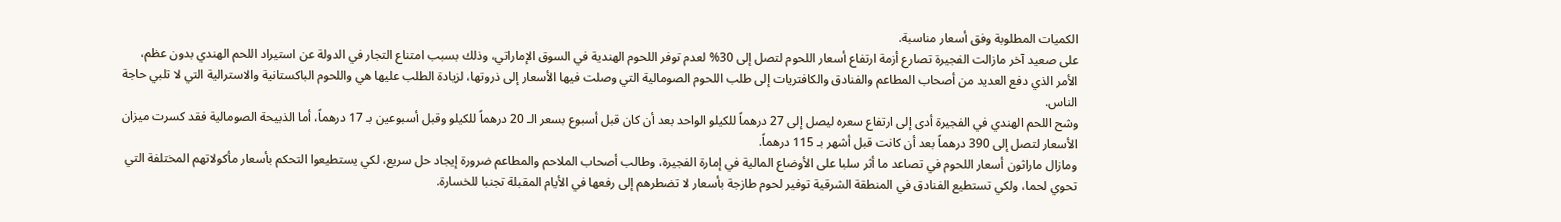الكميات المطلوبة وفق أسعار مناسبة.
على صعيد آخر مازالت الفجيرة تصارع أزمة ارتفاع أسعار اللحوم لتصل إلى 30% لعدم توفر اللحوم الهندية في السوق الإماراتي، وذلك بسبب امتناع التجار في الدولة عن استيراد اللحم الهندي بدون عظم، الأمر الذي دفع العديد من أصحاب المطاعم والفنادق والكافتريات إلى طلب اللحوم الصومالية التي وصلت فيها الأسعار إلى ذروتها، لزيادة الطلب عليها هي واللحوم الباكستانية والاسترالية التي لا تلبي حاجة الناس.
وشح اللحم الهندي في الفجيرة أدى إلى ارتفاع سعره ليصل إلى 27 درهماً للكيلو الواحد بعد أن كان قبل أسبوع بسعر الـ 20 درهماً للكيلو وقبل أسبوعين بـ 17 درهماً، أما الذبيحة الصومالية فقد كسرت ميزان الأسعار لتصل إلى 390 درهماً بعد أن كانت قبل أشهر بـ 115 درهماً.
ومازال ماراثون أسعار اللحوم في تصاعد ما أثر سلبا على الأوضاع المالية في إمارة الفجيرة، وطالب أصحاب الملاحم والمطاعم ضرورة إيجاد حل سريع، لكي يستطيعوا التحكم بأسعار مأكولاتهم المختلفة التي تحوي لحما، ولكي تستطيع الفنادق في المنطقة الشرقية توفير لحوم طازجة بأسعار لا تضطرهم إلى رفعها في الأيام المقبلة تجنبا للخسارة.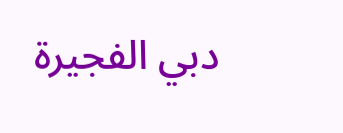دبي الفجيرة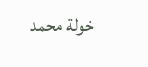خولة محمد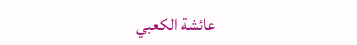عائشة الكعبي